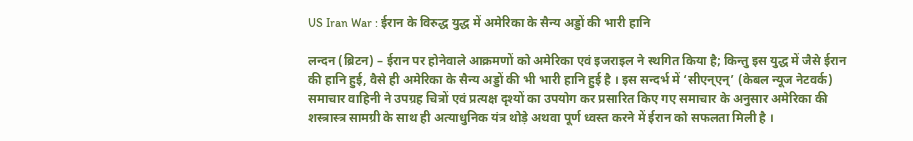US Iran War : ईरान के विरुद्ध युद्ध में अमेरिका के सैन्य अड्डों की भारी हानि

लन्दन (ब्रिटन) – ईरान पर होनेवाले आक्रमणों को अमेरिका एवं इजराइल ने स्थगित किया है; किन्तु इस युद्ध में जैसे ईरान की हानि हुई, वैसे ही अमेरिका के सैन्य अड्डों की भी भारी हानि हुई है । इस सन्दर्भ में ‘सीएन्एन्’ (केबल न्यूज नेटवर्क) समाचार वाहिनी ने उपग्रह चित्रों एवं प्रत्यक्ष दृश्यों का उपयोग कर प्रसारित किए गए समाचार के अनुसार अमेरिका की शस्त्रास्त्र सामग्री के साथ ही अत्याधुनिक यंत्र थोड़े अथवा पूर्ण ध्वस्त करने में ईरान को सफलता मिली है ।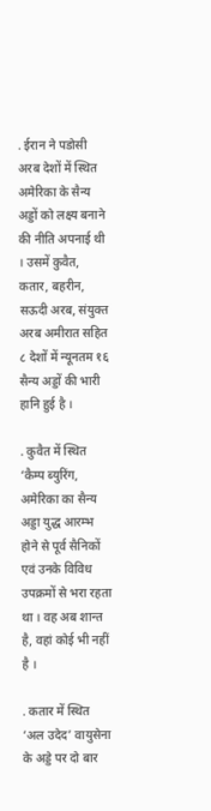. ईरान ने पडोसी अरब देशों में स्थित अमेरिका के सैन्य अड्डों को लक्ष्य बनाने की नीति अपनाई थी । उसमें कुवैत, कतार, बहरीन, सऊदी अरब, संयुक्त अरब अमीरात सहित ८ देशों में न्यूनतम १६ सैन्य अड्डों की भारी हानि हुई है ।

. कुवैत में स्थित ‘कैम्प ब्युरिंग, अमेरिका का सैन्य अड्डा युद्ध आरम्भ होने से पूर्व सैनिकों एवं उनके विविध उपक्रमों से भरा रहता था । वह अब शान्त है, वहां कोई भी नहीं है ।

. कतार में स्थित ‘अल उदेद’ वायुसेना के अड्डे पर दो बार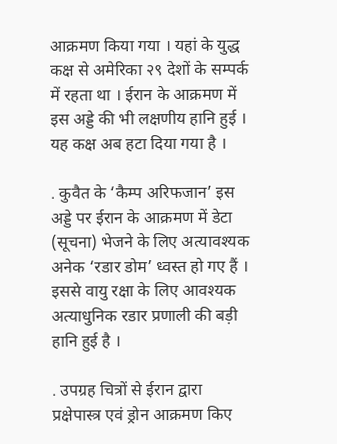आक्रमण किया गया । यहां के युद्ध कक्ष से अमेरिका २९ देशों के सम्पर्क में रहता था । ईरान के आक्रमण में इस अड्डे की भी लक्षणीय हानि हुई । यह कक्ष अब हटा दिया गया है ।

. कुवैत के ‘कैम्प अरिफजान’ इस अड्डे पर ईरान के आक्रमण में डेटा (सूचना) भेजने के लिए अत्यावश्यक अनेक ‘रडार डोम’ ध्वस्त हो गए हैं । इससे वायु रक्षा के लिए आवश्यक अत्याधुनिक रडार प्रणाली की बड़ी हानि हुई है ।

. उपग्रह चित्रों से ईरान द्वारा प्रक्षेपास्त्र एवं ड्रोन आक्रमण किए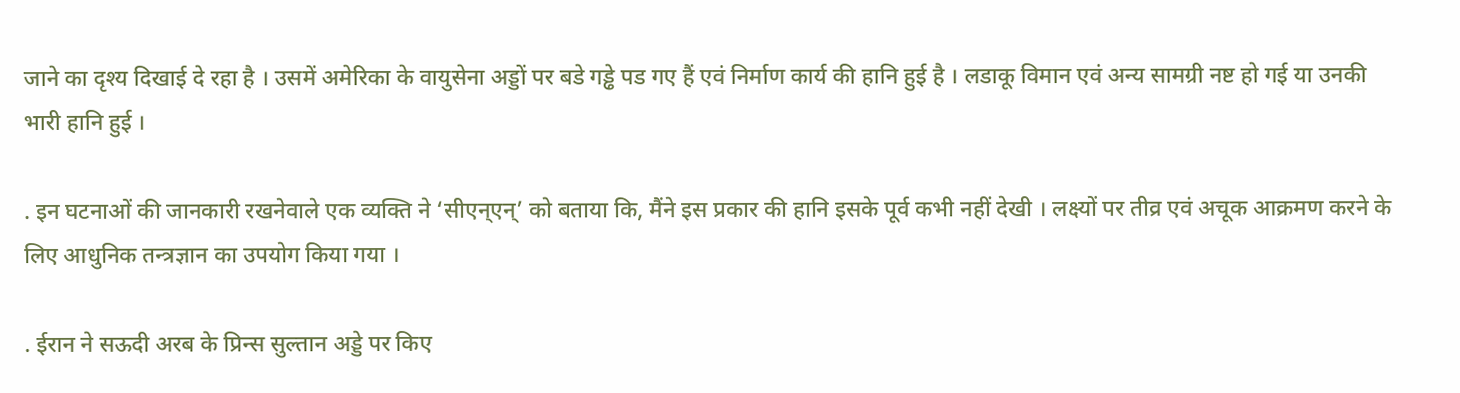जाने का दृश्य दिखाई दे रहा है । उसमें अमेरिका के वायुसेना अड्डों पर बडे गड्ढे पड गए हैं एवं निर्माण कार्य की हानि हुई है । लडाकू विमान एवं अन्य सामग्री नष्ट हो गई या उनकी भारी हानि हुई ।

. इन घटनाओं की जानकारी रखनेवाले एक व्यक्ति ने ‘सीएन्एन्’ को बताया कि, मैंने इस प्रकार की हानि इसके पूर्व कभी नहीं देखी । लक्ष्यों पर तीव्र एवं अचूक आक्रमण करने के लिए आधुनिक तन्त्रज्ञान का उपयोग किया गया ।

. ईरान ने सऊदी अरब के प्रिन्स सुल्तान अड्डे पर किए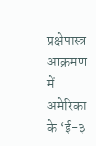प्रक्षेपास्त्र आक्रमण में अमेरिका के ‘ई-३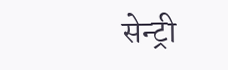सेन्ट्री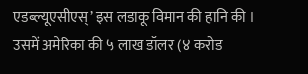एडब्ल्यूएसीएस्’ इस लडाकू विमान की हानि की । उसमें अमेरिका की ५ लाख डॉलर (४ करोड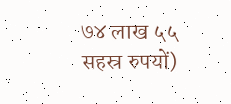७४ लाख ५५ सहस्र रुपयों)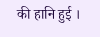की हानि हुई ।